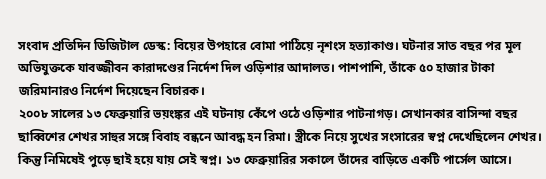সংবাদ প্রতিদিন ডিজিটাল ডেস্ক: বিয়ের উপহারে বোমা পাঠিয়ে নৃশংস হত্যাকাণ্ড। ঘটনার সাত বছর পর মূল অভিযুক্তকে যাবজ্জীবন কারাদণ্ডের নির্দেশ দিল ওড়িশার আদালত। পাশপাশি, তাঁকে ৫০ হাজার টাকা জরিমানারও নির্দেশ দিয়েছেন বিচারক।
২০০৮ সালের ১৩ ফেব্রুয়ারি ভয়ংঙ্কর এই ঘটনায় কেঁপে ওঠে ওড়িশার পাটনাগড়। সেখানকার বাসিন্দা বছর ছাব্বিশের শেখর সাহুর সঙ্গে বিবাহ বন্ধনে আবদ্ধ হন রিমা। স্ত্রীকে নিয়ে সুখের সংসারের স্বপ্ন দেখেছিলেন শেখর। কিন্তু নিমিষেই পুড়ে ছাই হয়ে যায় সেই স্বপ্ন। ১৩ ফেব্রুয়ারির সকালে তাঁদের বাড়িতে একটি পার্সেল আসে।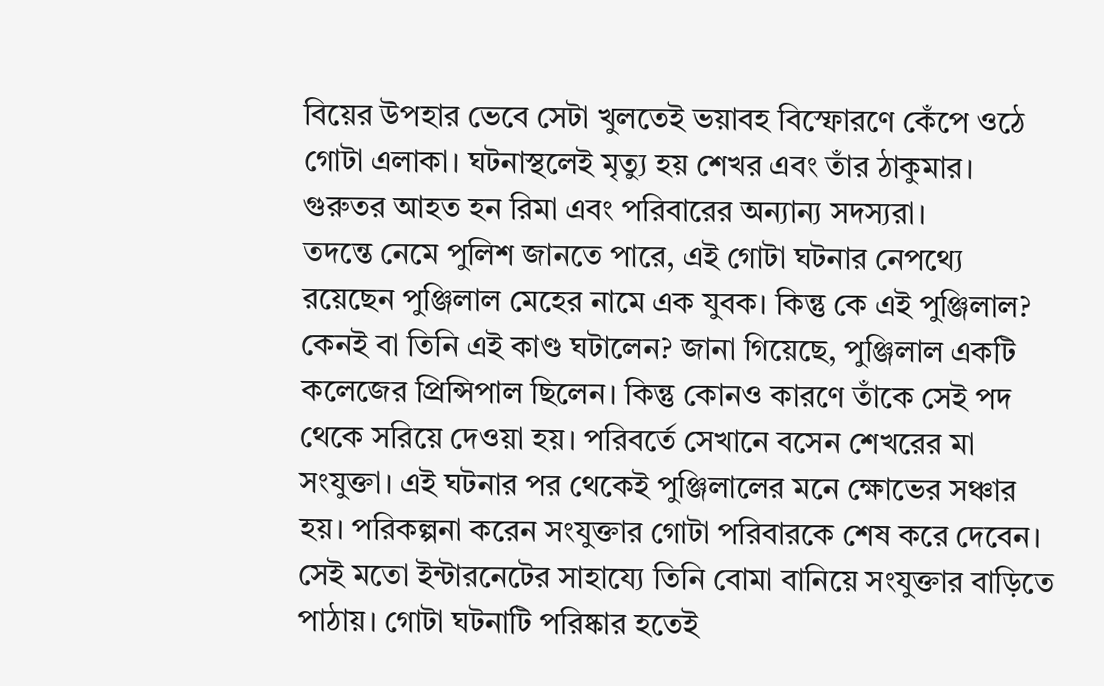বিয়ের উপহার ভেবে সেটা খুলতেই ভয়াবহ বিস্ফোরণে কেঁপে ওঠে গোটা এলাকা। ঘটনাস্থলেই মৃত্যু হয় শেখর এবং তাঁর ঠাকুমার। গুরুতর আহত হন রিমা এবং পরিবারের অন্যান্য সদস্যরা।
তদন্তে নেমে পুলিশ জানতে পারে, এই গোটা ঘটনার নেপথ্যে রয়েছেন পুঞ্জিলাল মেহের নামে এক যুবক। কিন্তু কে এই পুঞ্জিলাল? কেনই বা তিনি এই কাণ্ড ঘটালেন? জানা গিয়েছে, পুঞ্জিলাল একটি কলেজের প্রিন্সিপাল ছিলেন। কিন্তু কোনও কারণে তাঁকে সেই পদ থেকে সরিয়ে দেওয়া হয়। পরিবর্তে সেখানে বসেন শেখরের মা সংযুক্তা। এই ঘটনার পর থেকেই পুঞ্জিলালের মনে ক্ষোভের সঞ্চার হয়। পরিকল্পনা করেন সংযুক্তার গোটা পরিবারকে শেষ করে দেবেন। সেই মতো ইন্টারনেটের সাহায্যে তিনি বোমা বানিয়ে সংযুক্তার বাড়িতে পাঠায়। গোটা ঘটনাটি পরিষ্কার হতেই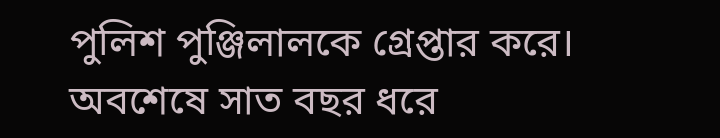পুলিশ পুঞ্জিলালকে গ্রেপ্তার করে। অবশেষে সাত বছর ধরে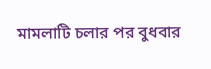মামলাটি চলার পর বুধবার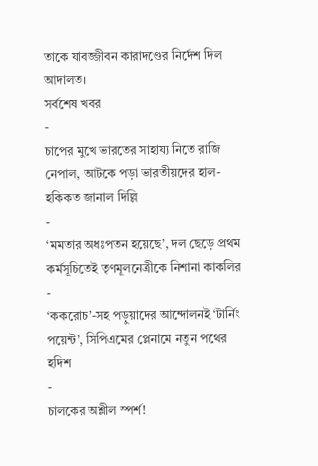তাকে যাবজ্জীবন কারাদণ্ডের নির্দেশ দিল আদালত।
সর্বশেষ খবর
-
চাপের মুখে ভারতের সাহায্য নিতে রাজি নেপাল, আটকে পড়া ভারতীয়দের হাল-হকিকত জানাল দিল্লি
-
‘মমতার অধঃপতন হয়েছে’, দল ছেড়ে প্রথম কর্মসূচিতেই তৃণমূলনেত্রীকে নিশানা কাকলির
-
‘ককরোচ’-সহ পড়ুয়াদের আন্দোলনই ‘টার্নিং পয়েন্ট’, সিপিএমের প্লেনামে নতুন পথের হদিশ
-
চালকের অশ্লীল স্পর্শ!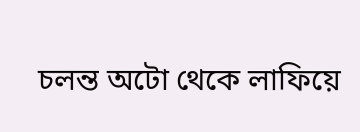চলন্ত অটো থেকে লাফিয়ে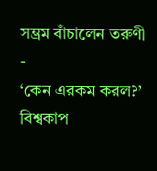সম্ভ্রম বাঁচালেন তরুণী
-
‘কেন এরকম করল?’ বিশ্বকাপ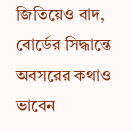জিতিয়েও বাদ, বোর্ডের সিদ্ধান্তে অবসরের কথাও ভাবেন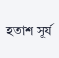হতাশ সূর্য